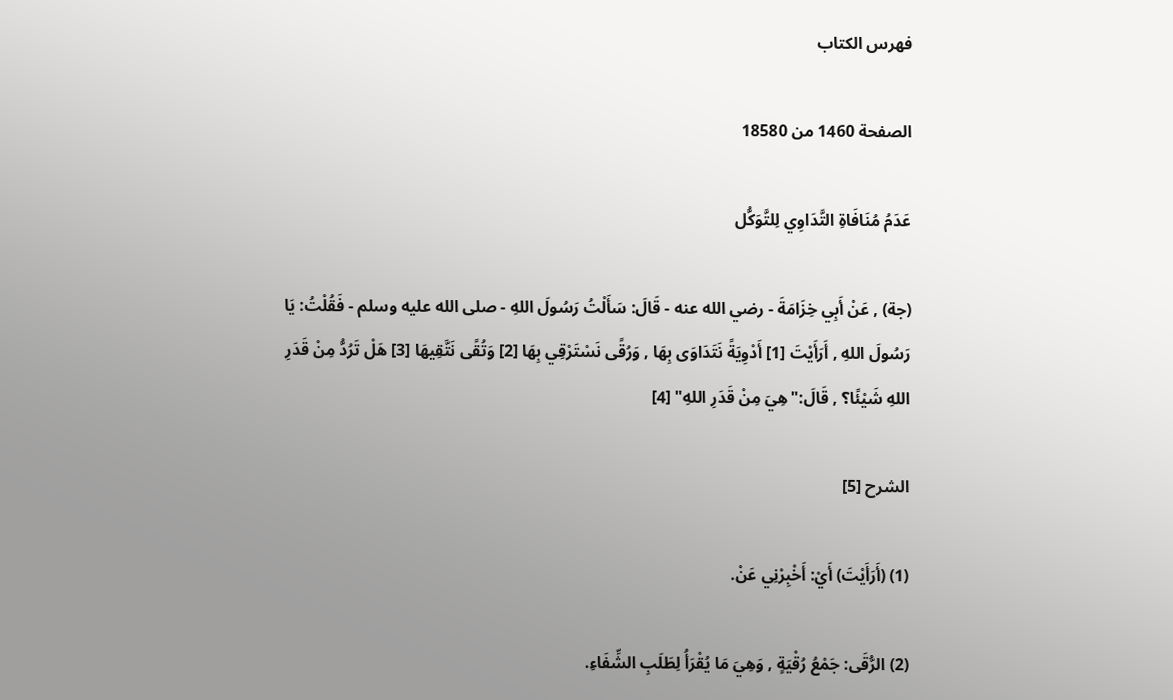فهرس الكتاب

الصفحة 1460 من 18580

عَدَمُ مُنَافَاةِ التَّدَاوِي لِلتَّوَكُّل

(جة) , عَنْ أَبِي خِزَامَةَ - رضي الله عنه - قَالَ: سَأَلْتُ رَسُولَ اللهِ - صلى الله عليه وسلم - فَقُلْتُ: يَا رَسُولَ اللهِ , أَرَأَيْتَ [1] أَدْوِيَةً نَتَدَاوَى بِهَا , وَرُقًى نَسْتَرْقِي بِهَا [2] وَتُقًى نَتَّقِيهَا [3] هَلْ تَرُدُّ مِنْ قَدَرِ اللهِ شَيْئًا؟ , قَالَ:"هِيَ مِنْ قَدَرِ اللهِ" [4]

الشرح [5]

(1) (أَرَأَيْتَ) أَيْ: أَخْبِرْنِي عَنْ.

(2) الرُّقَى: جَمْعُ رُقْيَةٍ , وَهِيَ مَا يُقْرَأُ لِطَلَبِ الشِّفَاءِ.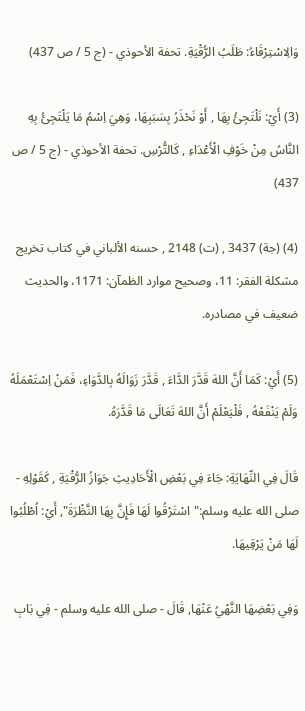وَالِاسْتِرْقَاءُ: طَلَبُ الرُّقْيَةِ. تحفة الأحوذي - (ج 5 / ص 437)

(3) أَيْ: نَلْتَجِئُ بِهَا , أَوْ نَحْذَرُ بِسَبَبِهَا، وَهِيَ اِسْمُ مَا يَلْتَجِئُ بِهِ النَّاسُ مِنْ خَوْفِ الْأَعْدَاءِ , كَالتُّرْسِ. تحفة الأحوذي - (ج 5 / ص 437)

(4) (جة) 3437 , (ت) 2148 , حسنه الألباني في كتاب تخريج مشكلة الفقر: 11، وصحيح موارد الظمآن: 1171، والحديث ضعيف في مصادره.

(5) أَيْ: كَمَا أَنَّ اللهَ قَدَّرَ الدَّاءَ , قَدَّرَ زَوَالَهُ بِالدَّوَاءِ، فَمَنْ اِسْتَعْمَلَهُ وَلَمْ يَنْفَعْهُ , فَلْيَعْلَمْ أَنَّ اللهَ تَعَالَى مَا قَدَّرَهُ.

قَالَ فِي النِّهَايَةِ: جَاءَ فِي بَعْضِ الْأَحَادِيثِ جَوَازُ الرُّقْيَةِ , كَقَوْلِهِ - صلى الله عليه وسلم:"اسْتَرْقُوا لَهَا فَإِنَّ بِهَا النَّظْرَةَ", أَيْ: اُطْلُبُوا لَهَا مَنْ يَرْقِيهَا.

وَفِي بَعْضِهَا النَّهْيُ عَنْهَا, قَالَ - صلى الله عليه وسلم - فِي بَابِ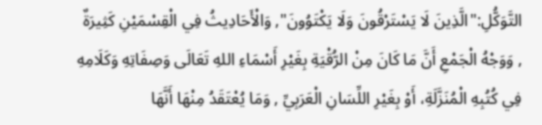التَّوَكُّلِ:"الَّذِينَ لَا يَسْتَرْقُونَ وَلَا يَكْتَوُونَ", وَالْأَحَادِيثُ فِي الْقِسْمَيْنِ كَثِيرَةٌ , وَوَجْهُ الْجَمْعِ أَنَّ مَا كَانَ مِنْ الرُّقْيَةِ بِغَيْرِ أَسْمَاءِ اللهِ تَعَالَى وَصِفَاتِهِ وَكَلَامِهِ فِي كُتُبِهِ الْمُنَزَّلَةِ، أَوْ بِغَيْرِ اللِّسَانِ الْعَرَبِيِّ , وَمَا يُعْتَقَدُ مِنْهَا أَنَّهَا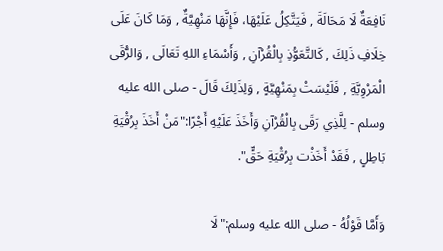نَافِعَةٌ لَا مَحَالَةَ , فَيَتَّكِلُ عَلَيْهَا، فَإِنَّهَا مَنْهِيَّةٌ , وَمَا كَانَ عَلَى خِلَافِ ذَلِكَ , كَالتَّعَوُّذِ بِالْقُرْآنِ , وَأَسْمَاءِ اللهِ تَعَالَى , وَالرُّقَى الْمَرْوِيَّةِ , فَلَيْسَتْ بِمَنْهِيَّةٍ , وَلِذَلِكَ قَالَ - صلى الله عليه وسلم - لِلَّذِي رَقَى بِالْقُرْآنِ وَأَخَذَ عَلَيْهِ أَجْرًا:"مَنْ أَخَذَ بِرُقْيَةِ بَاطِلٍ , فَقَدْ أَخَذْت بِرُقْيَةِ حَقٍّ".

وَأَمَّا قَوْلُهُ - صلى الله عليه وسلم:"لَا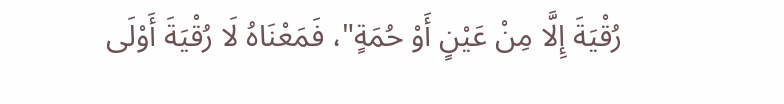رُقْيَةَ إِلَّا مِنْ عَيْنٍ أَوْ حُمَةٍ"، فَمَعْنَاهُ لَا رُقْيَةَ أَوْلَى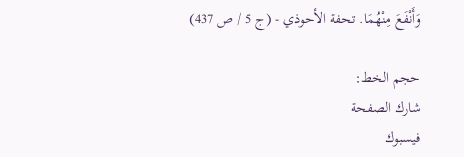وَأَنْفَعَ مِنْهُمَا. تحفة الأحوذي - (ج 5 / ص 437)

حجم الخط:
شارك الصفحة
فيسبوك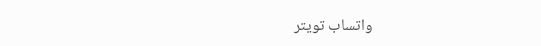واتساب تويتر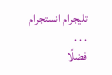تليجرام انستجرام
. . .
فضلًا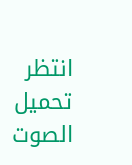انتظر تحميل الصوت